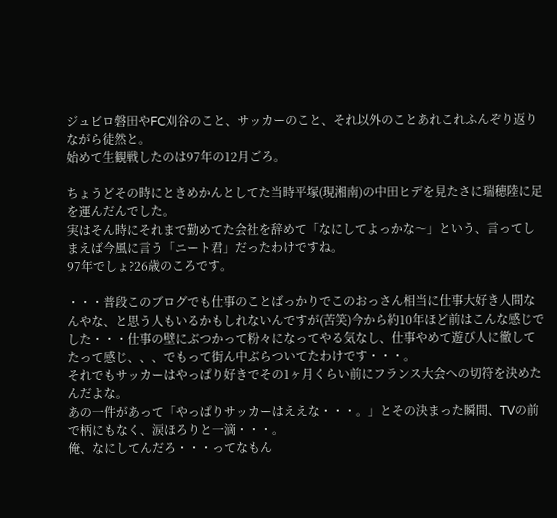ジュビロ磐田やFC刈谷のこと、サッカーのこと、それ以外のことあれこれふんぞり返りながら徒然と。
始めて生観戦したのは97年の12月ごろ。

ちょうどその時にときめかんとしてた当時平塚(現湘南)の中田ヒデを見たさに瑞穂陸に足を運んだんでした。
実はそん時にそれまで勤めてた会社を辞めて「なにしてよっかな〜」という、言ってしまえば今風に言う「ニート君」だったわけですね。
97年でしょ?26歳のころです。

・・・普段このブログでも仕事のことばっかりでこのおっさん相当に仕事大好き人間なんやな、と思う人もいるかもしれないんですが(苦笑)今から約10年ほど前はこんな感じでした・・・仕事の壁にぶつかって粉々になってやる気なし、仕事やめて遊び人に徹してたって感じ、、、でもって街ん中ぶらついてたわけです・・・。
それでもサッカーはやっぱり好きでその1ヶ月くらい前にフランス大会への切符を決めたんだよな。
あの一件があって「やっぱりサッカーはええな・・・。」とその決まった瞬間、TVの前で柄にもなく、涙ほろりと一滴・・・。
俺、なにしてんだろ・・・ってなもん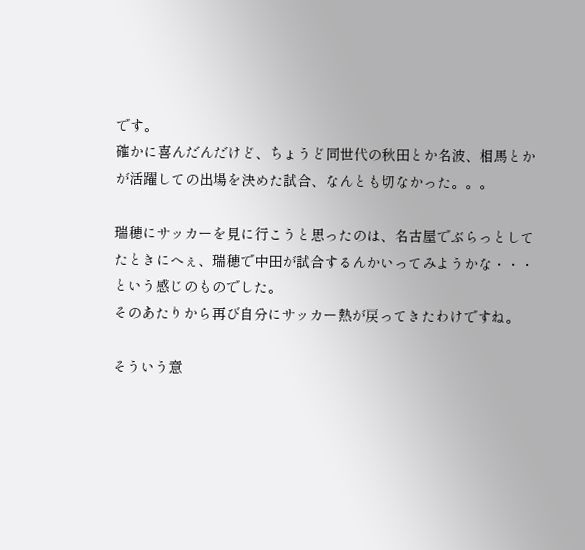です。
確かに喜んだんだけど、ちょうど同世代の秋田とか名波、相馬とかが活躍しての出場を決めた試合、なんとも切なかった。。。

瑞穂にサッカーを見に行こうと思ったのは、名古屋でぶらっとしてたときにへぇ、瑞穂で中田が試合するんかいってみようかな・・・という感じのものでした。
そのあたりから再び自分にサッカー熱が戻ってきたわけですね。

そういう意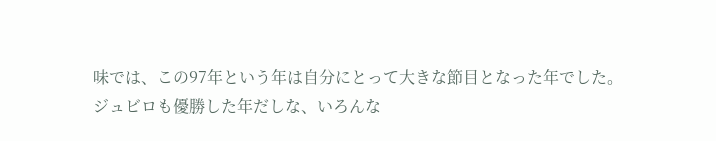味では、この97年という年は自分にとって大きな節目となった年でした。
ジュビロも優勝した年だしな、いろんな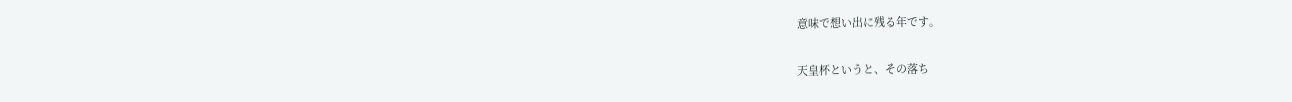意味で想い出に残る年です。

天皇杯というと、その落ち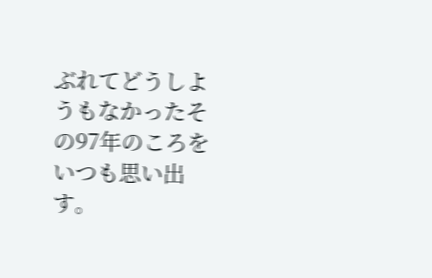ぶれてどうしようもなかったその97年のころをいつも思い出す。